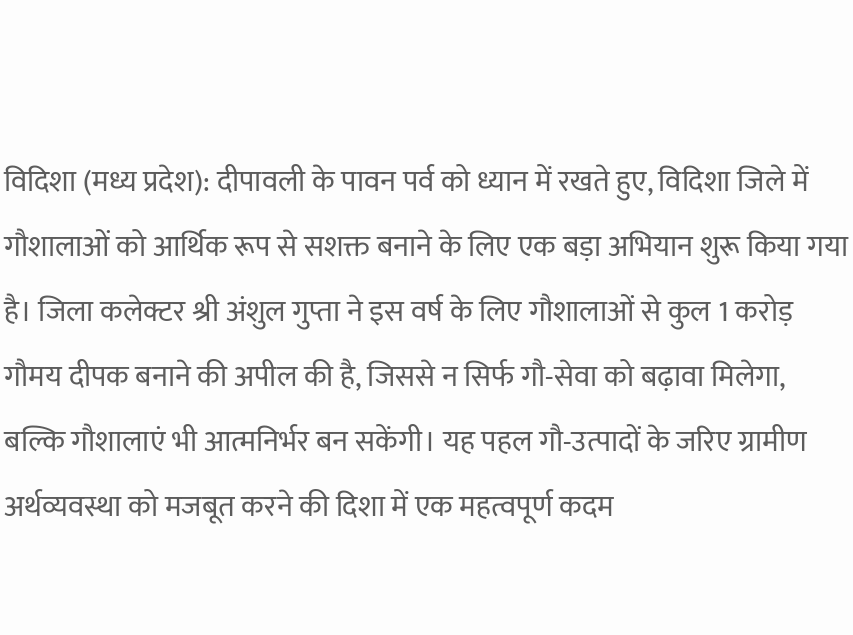विदिशा (मध्य प्रदेश): दीपावली के पावन पर्व को ध्यान में रखते हुए, विदिशा जिले में गौशालाओं को आर्थिक रूप से सशक्त बनाने के लिए एक बड़ा अभियान शुरू किया गया है। जिला कलेक्टर श्री अंशुल गुप्ता ने इस वर्ष के लिए गौशालाओं से कुल 1 करोड़ गौमय दीपक बनाने की अपील की है, जिससे न सिर्फ गौ-सेवा को बढ़ावा मिलेगा, बल्कि गौशालाएं भी आत्मनिर्भर बन सकेंगी। यह पहल गौ-उत्पादों के जरिए ग्रामीण अर्थव्यवस्था को मजबूत करने की दिशा में एक महत्वपूर्ण कदम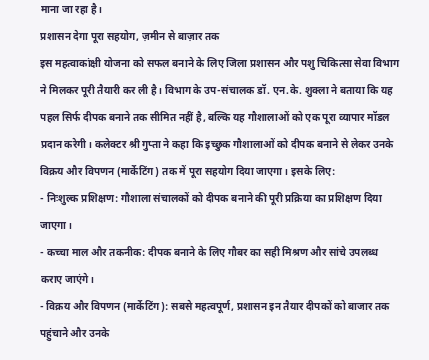माना जा रहा है।
प्रशासन देगा पूरा सहयोग, ज़मीन से बाज़ार तक
इस महत्वाकांक्षी योजना को सफल बनाने के लिए जिला प्रशासन और पशु चिकित्सा सेवा विभाग ने मिलकर पूरी तैयारी कर ली है। विभाग के उप-संचालक डॉ. एन.के. शुक्ला ने बताया कि यह पहल सिर्फ दीपक बनाने तक सीमित नहीं है, बल्कि यह गौशालाओं को एक पूरा व्यापार मॉडल प्रदान करेगी। कलेक्टर श्री गुप्ता ने कहा कि इच्छुक गौशालाओं को दीपक बनाने से लेकर उनके विक्रय और विपणन (मार्केटिंग) तक में पूरा सहयोग दिया जाएगा। इसके लिए:
- निःशुल्क प्रशिक्षण: गौशाला संचालकों को दीपक बनाने की पूरी प्रक्रिया का प्रशिक्षण दिया जाएगा।
- कच्चा माल और तकनीक: दीपक बनाने के लिए गौबर का सही मिश्रण और सांचे उपलब्ध कराए जाएंगे।
- विक्रय और विपणन (मार्केटिंग): सबसे महत्वपूर्ण, प्रशासन इन तैयार दीपकों को बाजार तक पहुंचाने और उनके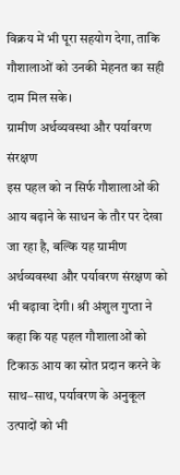विक्रय में भी पूरा सहयोग देगा, ताकि गौशालाओं को उनकी मेहनत का सही दाम मिल सके।
ग्रामीण अर्थव्यवस्था और पर्यावरण संरक्षण
इस पहल को न सिर्फ गौशालाओं की आय बढ़ाने के साधन के तौर पर देखा जा रहा है, बल्कि यह ग्रामीण अर्थव्यवस्था और पर्यावरण संरक्षण को भी बढ़ावा देगी। श्री अंशुल गुप्ता ने कहा कि यह पहल गौशालाओं को टिकाऊ आय का स्रोत प्रदान करने के साथ–साथ, पर्यावरण के अनुकूल उत्पादों को भी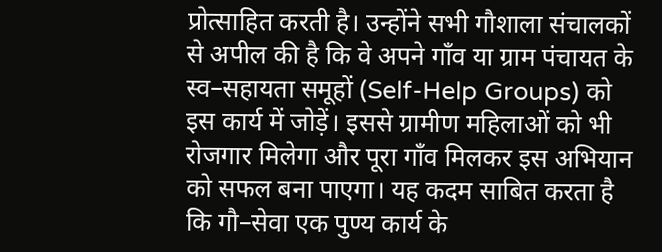प्रोत्साहित करती है। उन्होंने सभी गौशाला संचालकों से अपील की है कि वे अपने गाँव या ग्राम पंचायत के स्व–सहायता समूहों (Self-Help Groups) को इस कार्य में जोड़ें। इससे ग्रामीण महिलाओं को भी रोजगार मिलेगा और पूरा गाँव मिलकर इस अभियान को सफल बना पाएगा। यह कदम साबित करता है कि गौ–सेवा एक पुण्य कार्य के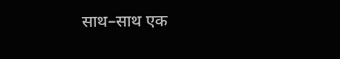साथ–साथ एक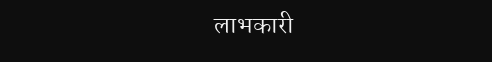लाभकारी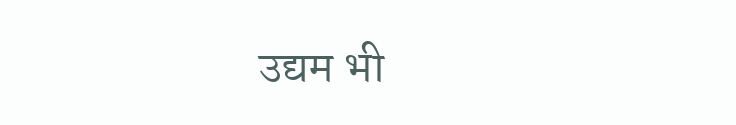उद्यम भी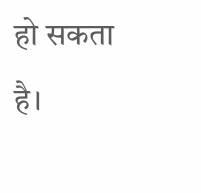हो सकता है।